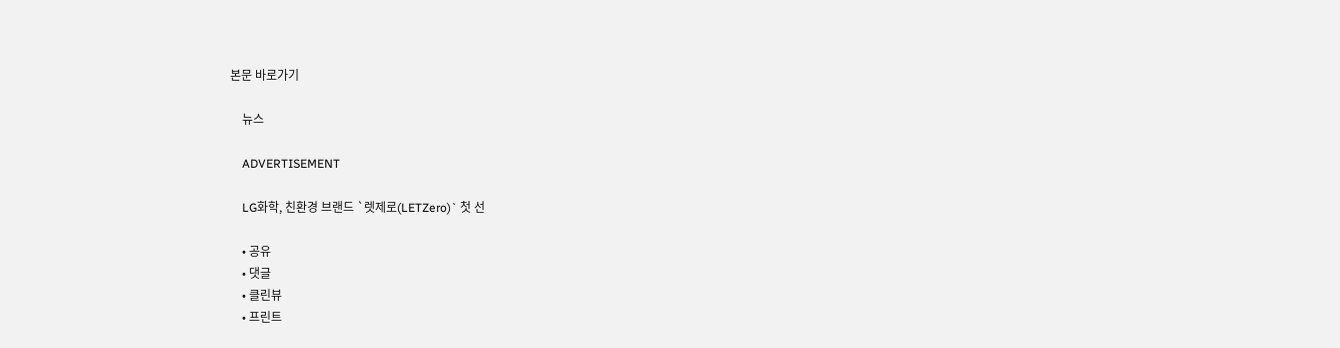본문 바로가기

    뉴스

    ADVERTISEMENT

    LG화학, 친환경 브랜드 `렛제로(LETZero)` 첫 선

    • 공유
    • 댓글
    • 클린뷰
    • 프린트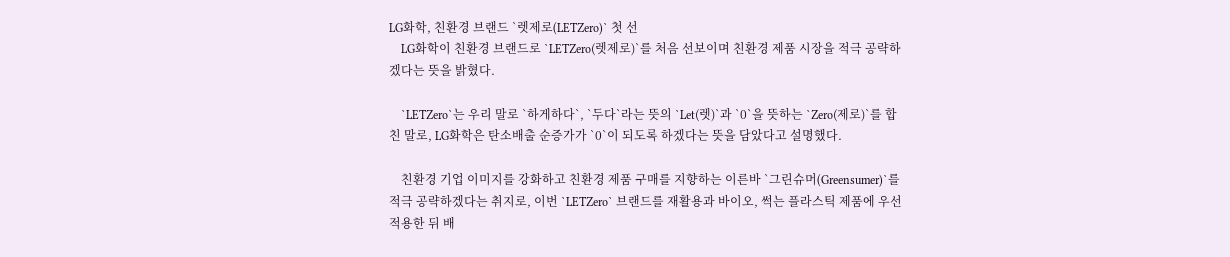LG화학, 친환경 브랜드 `렛제로(LETZero)` 첫 선
    LG화학이 친환경 브랜드로 `LETZero(렛제로)`를 처음 선보이며 친환경 제품 시장을 적극 공략하겠다는 뜻을 밝혔다.

    `LETZero`는 우리 말로 `하게하다`, `두다`라는 뜻의 `Let(렛)`과 `0`을 뜻하는 `Zero(제로)`를 합친 말로, LG화학은 탄소배출 순증가가 `0`이 되도록 하겠다는 뜻을 담았다고 설명했다.

    친환경 기업 이미지를 강화하고 친환경 제품 구매를 지향하는 이른바 `그린슈머(Greensumer)`를 적극 공략하겠다는 취지로, 이번 `LETZero` 브랜드를 재활용과 바이오, 썩는 플라스틱 제품에 우선 적용한 뒤 배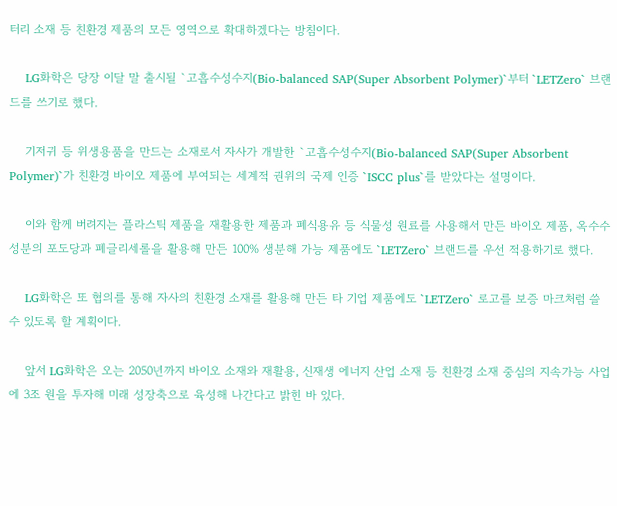터리 소재 등 친환경 제품의 모든 영역으로 확대하겠다는 방침이다.

    LG화학은 당장 이달 말 출시될 `고흡수성수지(Bio-balanced SAP(Super Absorbent Polymer)`부터 `LETZero` 브랜드를 쓰기로 했다.

    기저귀 등 위생용품을 만드는 소재로서 자사가 개발한 `고흡수성수지(Bio-balanced SAP(Super Absorbent Polymer)`가 친환경 바이오 제품에 부여되는 세계적 권위의 국제 인증 `ISCC plus`를 받았다는 설명이다.

    이와 함께 버려지는 플라스틱 제품을 재활용한 제품과 폐식용유 등 식물성 원료를 사용해서 만든 바이오 제품, 옥수수 성분의 포도당과 폐글리세롤을 활용해 만든 100% 생분해 가능 제품에도 `LETZero` 브랜드를 우선 적용하기로 했다.

    LG화학은 또 협의를 통해 자사의 친환경 소재를 활용해 만든 타 기업 제품에도 `LETZero` 로고를 보증 마크처럼 쓸 수 있도록 할 계획이다.

    앞서 LG화학은 오는 2050년까지 바이오 소재와 재활용, 신재생 에너지 산업 소재 등 친환경 소재 중심의 지속가능 사업에 3조 원을 투자해 미래 성장축으로 육성해 나간다고 밝힌 바 있다.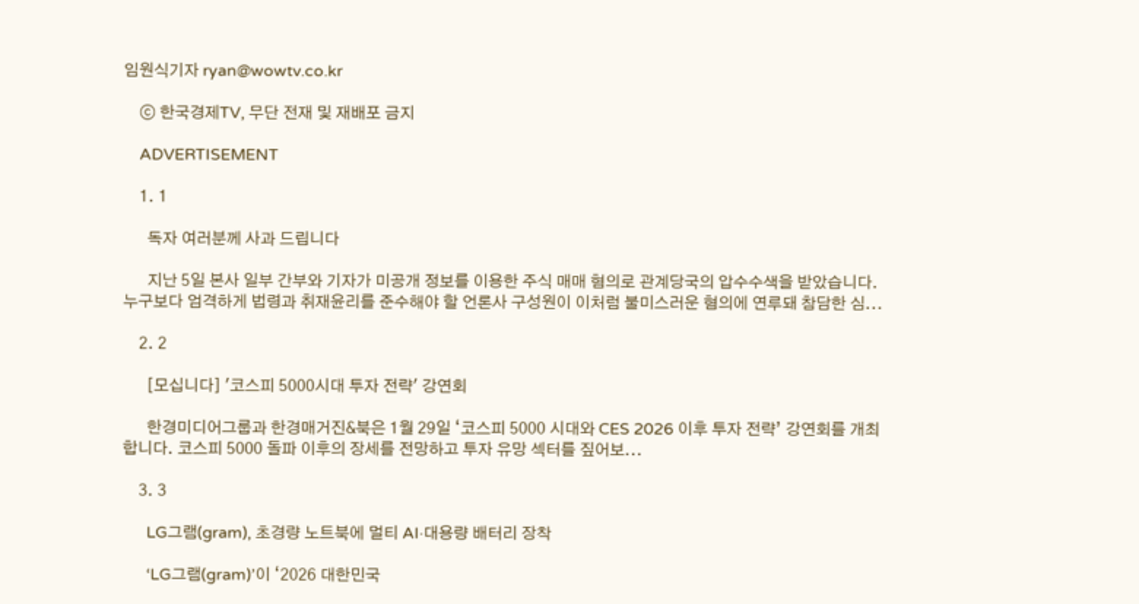임원식기자 ryan@wowtv.co.kr

    ⓒ 한국경제TV, 무단 전재 및 재배포 금지

    ADVERTISEMENT

    1. 1

      독자 여러분께 사과 드립니다

      지난 5일 본사 일부 간부와 기자가 미공개 정보를 이용한 주식 매매 혐의로 관계당국의 압수수색을 받았습니다. 누구보다 엄격하게 법령과 취재윤리를 준수해야 할 언론사 구성원이 이처럼 불미스러운 혐의에 연루돼 참담한 심...

    2. 2

      [모십니다] '코스피 5000시대 투자 전략' 강연회

      한경미디어그룹과 한경매거진&북은 1월 29일 ‘코스피 5000 시대와 CES 2026 이후 투자 전략’ 강연회를 개최합니다. 코스피 5000 돌파 이후의 장세를 전망하고 투자 유망 섹터를 짚어보...

    3. 3

      LG그램(gram), 초경량 노트북에 멀티 AI·대용량 배터리 장착

      ‘LG그램(gram)’이 ‘2026 대한민국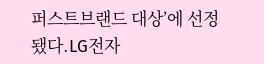퍼스트브랜드 대상’에 선정됐다.LG전자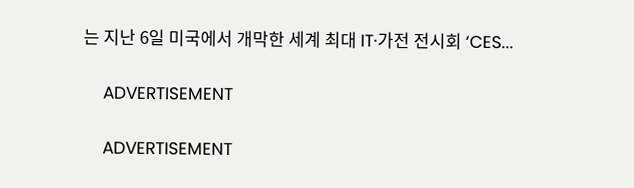는 지난 6일 미국에서 개막한 세계 최대 IT·가전 전시회 ‘CES...

    ADVERTISEMENT

    ADVERTISEMENT